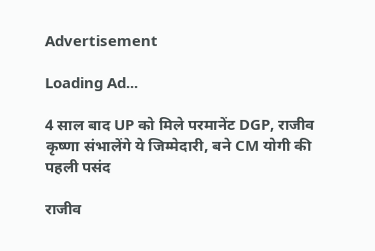Advertisement

Loading Ad...

4 साल बाद UP को मिले परमानेंट DGP, राजीव कृष्णा संभालेंगे ये जिम्मेदारी, बने CM योगी की पहली पसंद

राजीव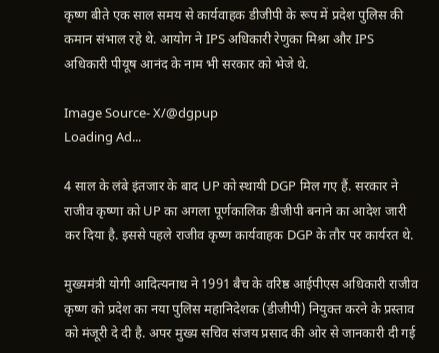कृष्ण बीते एक साल समय से कार्यवाहक डीजीपी के रूप में प्रदेश पुलिस की कमान संभाल रहे थे. आयोग ने IPS अधिकारी रेणुका मिश्रा और IPS अधिकारी पीयूष आनंद के नाम भी सरकार को भेजे थे.

Image Source- X/@dgpup
Loading Ad...

4 साल के लंबे इंतजार के बाद UP को स्थायी DGP मिल गए हैं. सरकार ने राजीव कृष्णा को UP का अगला पूर्णकालिक डीजीपी बनाने का आदेश जारी कर दिया है. इससे पहले राजीव कृष्ण कार्यवाहक DGP के तौर पर कार्यरत थे.

मुख्यमंत्री योगी आदित्यनाथ ने 1991 बैच के वरिष्ठ आईपीएस अधिकारी राजीव कृष्ण को प्रदेश का नया पुलिस महानिदेशक (डीजीपी) नियुक्त करने के प्रस्ताव को मंजूरी दे दी है. अपर मुख्य सचिव संजय प्रसाद की ओर से जानकारी दी गई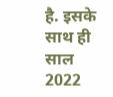है. इसके साथ ही साल 2022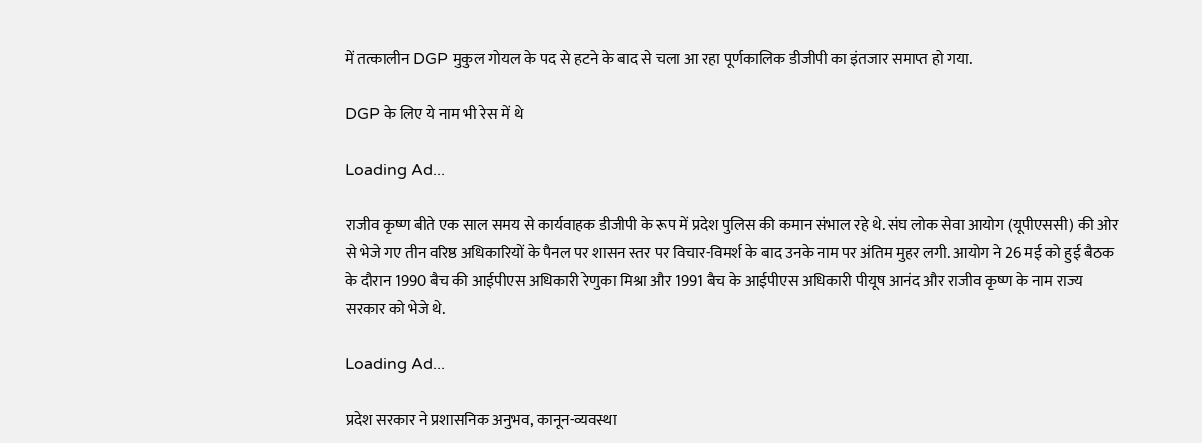में तत्कालीन DGP मुकुल गोयल के पद से हटने के बाद से चला आ रहा पूर्णकालिक डीजीपी का इंतजार समाप्त हो गया.

DGP के लिए ये नाम भी रेस में थे

Loading Ad...

राजीव कृष्ण बीते एक साल समय से कार्यवाहक डीजीपी के रूप में प्रदेश पुलिस की कमान संभाल रहे थे. संघ लोक सेवा आयोग (यूपीएससी) की ओर से भेजे गए तीन वरिष्ठ अधिकारियों के पैनल पर शासन स्तर पर विचार-विमर्श के बाद उनके नाम पर अंतिम मुहर लगी. आयोग ने 26 मई को हुई बैठक के दौरान 1990 बैच की आईपीएस अधिकारी रेणुका मिश्रा और 1991 बैच के आईपीएस अधिकारी पीयूष आनंद और राजीव कृष्ण के नाम राज्य सरकार को भेजे थे.

Loading Ad...

प्रदेश सरकार ने प्रशासनिक अनुभव, कानून-व्यवस्था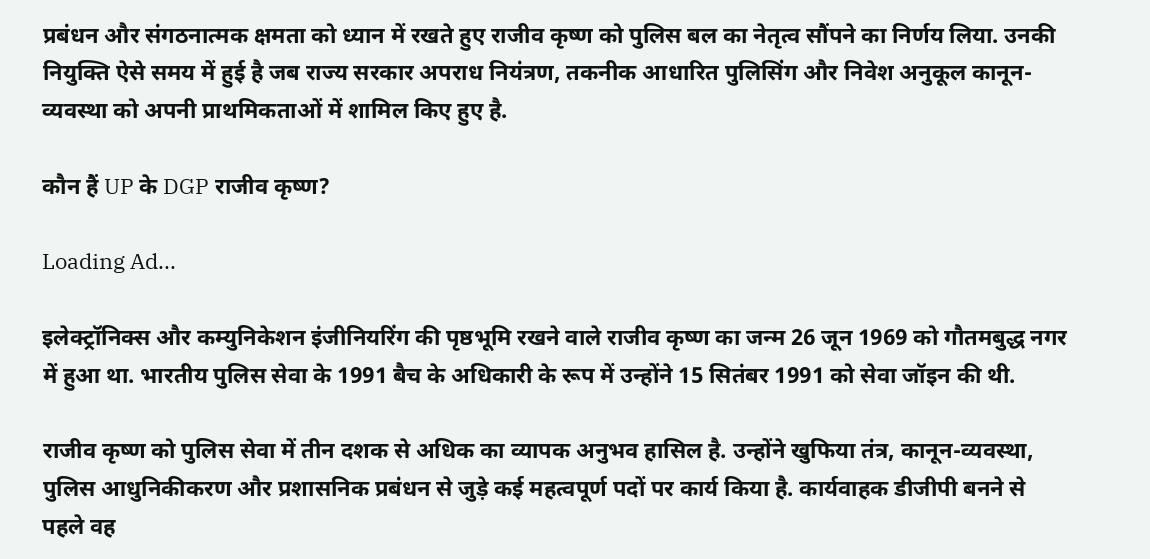प्रबंधन और संगठनात्मक क्षमता को ध्यान में रखते हुए राजीव कृष्ण को पुलिस बल का नेतृत्व सौंपने का निर्णय लिया. उनकी नियुक्ति ऐसे समय में हुई है जब राज्य सरकार अपराध नियंत्रण, तकनीक आधारित पुलिसिंग और निवेश अनुकूल कानून-व्यवस्था को अपनी प्राथमिकताओं में शामिल किए हुए है.

कौन हैं UP के DGP राजीव कृष्ण?

Loading Ad...

इलेक्ट्रॉनिक्स और कम्युनिकेशन इंजीनियरिंग की पृष्ठभूमि रखने वाले राजीव कृष्ण का जन्म 26 जून 1969 को गौतमबुद्ध नगर में हुआ था. भारतीय पुलिस सेवा के 1991 बैच के अधिकारी के रूप में उन्होंने 15 सितंबर 1991 को सेवा जॉइन की थी.

राजीव कृष्ण को पुलिस सेवा में तीन दशक से अधिक का व्यापक अनुभव हासिल है. उन्होंने खुफिया तंत्र, कानून-व्यवस्था, पुलिस आधुनिकीकरण और प्रशासनिक प्रबंधन से जुड़े कई महत्वपूर्ण पदों पर कार्य किया है. कार्यवाहक डीजीपी बनने से पहले वह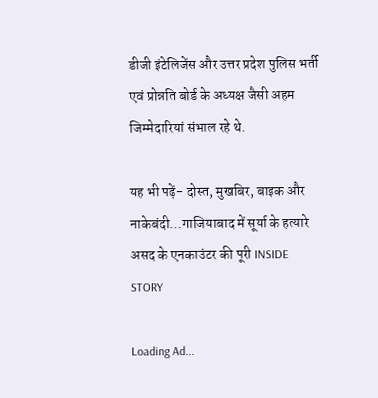डीजी इंटेलिजेंस और उत्तर प्रदेश पुलिस भर्ती एवं प्रोन्नति बोर्ड के अध्यक्ष जैसी अहम जिम्मेदारियां संभाल रहे थे.

यह भी पढ़ें- दोस्त, मुखबिर, बाइक और नाकेबंदी…गाजियाबाद में सूर्या के हत्यारे असद के एनकाउंटर की पूरी INSIDE STORY

Loading Ad...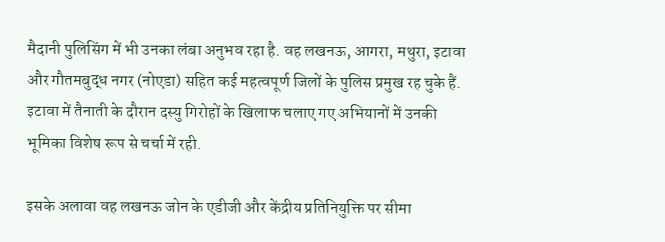मैदानी पुलिसिंग में भी उनका लंबा अनुभव रहा है. वह लखनऊ, आगरा, मथुरा, इटावा और गौतमबुद्ध नगर (नोएडा) सहित कई महत्वपूर्ण जिलों के पुलिस प्रमुख रह चुके हैं. इटावा में तैनाती के दौरान दस्यु गिरोहों के खिलाफ चलाए गए अभियानों में उनकी भूमिका विशेष रूप से चर्चा में रही.

इसके अलावा वह लखनऊ जोन के एडीजी और केंद्रीय प्रतिनियुक्ति पर सीमा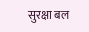सुरक्षा बल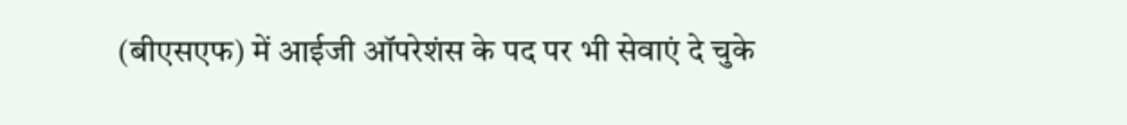(बीएसएफ) में आईजी ऑपरेशंस के पद पर भी सेवाएं दे चुके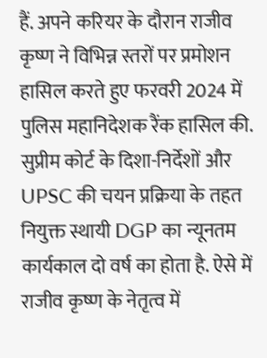हैं. अपने करियर के दौरान राजीव कृष्ण ने विभिन्न स्तरों पर प्रमोशन हासिल करते हुए फरवरी 2024 में पुलिस महानिदेशक रैंक हासिल की. सुप्रीम कोर्ट के दिशा-निर्देशों और UPSC की चयन प्रक्रिया के तहत नियुक्त स्थायी DGP का न्यूनतम कार्यकाल दो वर्ष का होता है. ऐसे में राजीव कृष्ण के नेतृत्व में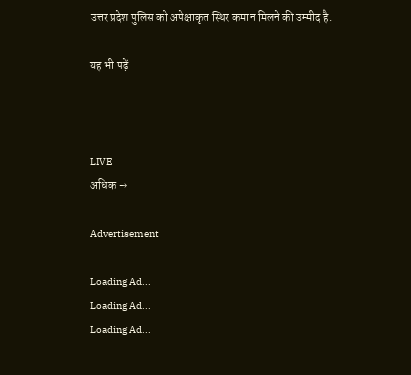उत्तर प्रदेश पुलिस को अपेक्षाकृत स्थिर कमान मिलने की उम्मीद है.

यह भी पढ़ें



LIVE
अधिक →

Advertisement

Loading Ad...
Loading Ad...
Loading Ad...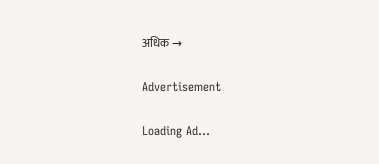अधिक →

Advertisement

Loading Ad...